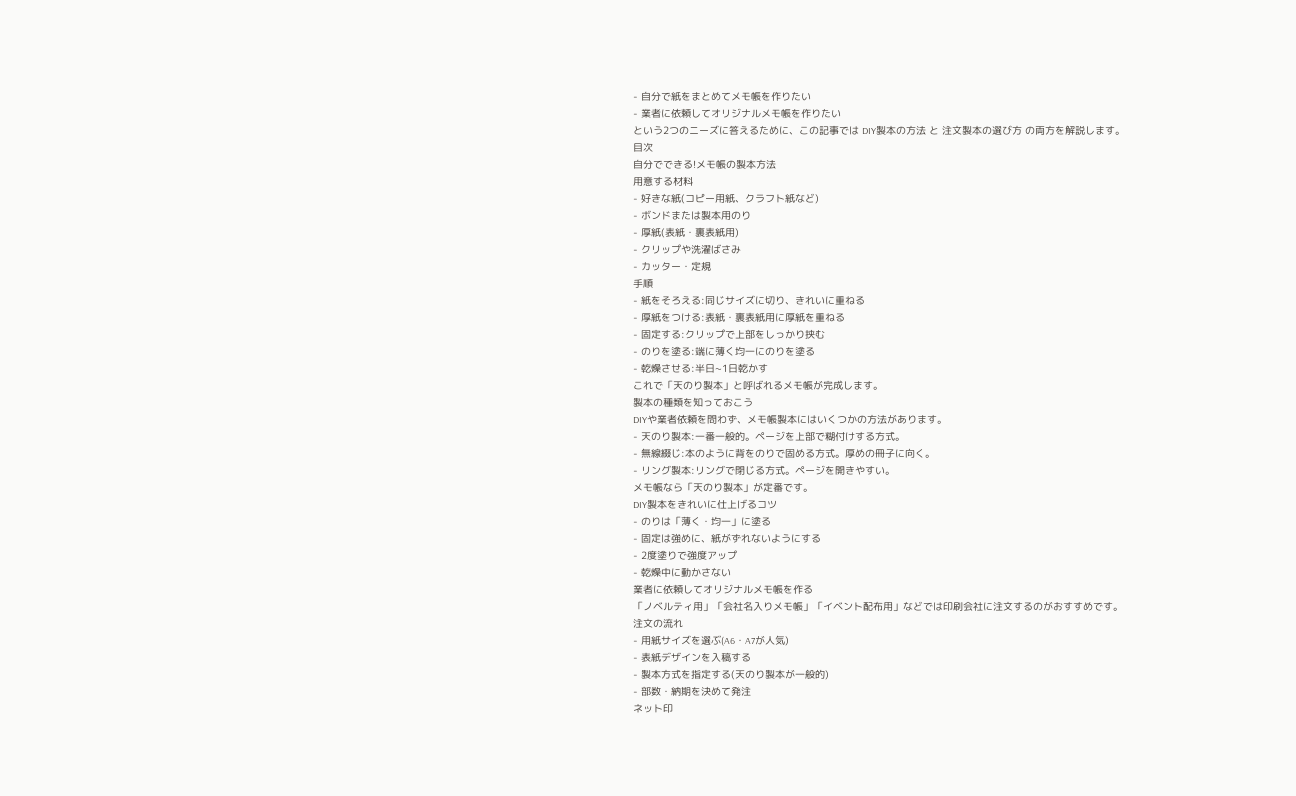- 自分で紙をまとめてメモ帳を作りたい
- 業者に依頼してオリジナルメモ帳を作りたい
という2つのニーズに答えるために、この記事では DIY製本の方法 と 注文製本の選び方 の両方を解説します。
目次
自分でできる!メモ帳の製本方法
用意する材料
- 好きな紙(コピー用紙、クラフト紙など)
- ボンドまたは製本用のり
- 厚紙(表紙・裏表紙用)
- クリップや洗濯ばさみ
- カッター・定規
手順
- 紙をそろえる:同じサイズに切り、きれいに重ねる
- 厚紙をつける:表紙・裏表紙用に厚紙を重ねる
- 固定する:クリップで上部をしっかり挟む
- のりを塗る:端に薄く均一にのりを塗る
- 乾燥させる:半日~1日乾かす
これで「天のり製本」と呼ばれるメモ帳が完成します。
製本の種類を知っておこう
DIYや業者依頼を問わず、メモ帳製本にはいくつかの方法があります。
- 天のり製本:一番一般的。ページを上部で糊付けする方式。
- 無線綴じ:本のように背をのりで固める方式。厚めの冊子に向く。
- リング製本:リングで閉じる方式。ページを開きやすい。
メモ帳なら「天のり製本」が定番です。
DIY製本をきれいに仕上げるコツ
- のりは「薄く・均一」に塗る
- 固定は強めに、紙がずれないようにする
- 2度塗りで強度アップ
- 乾燥中に動かさない
業者に依頼してオリジナルメモ帳を作る
「ノベルティ用」「会社名入りメモ帳」「イベント配布用」などでは印刷会社に注文するのがおすすめです。
注文の流れ
- 用紙サイズを選ぶ(A6・A7が人気)
- 表紙デザインを入稿する
- 製本方式を指定する(天のり製本が一般的)
- 部数・納期を決めて発注
ネット印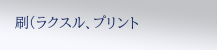刷(ラクスル、プリント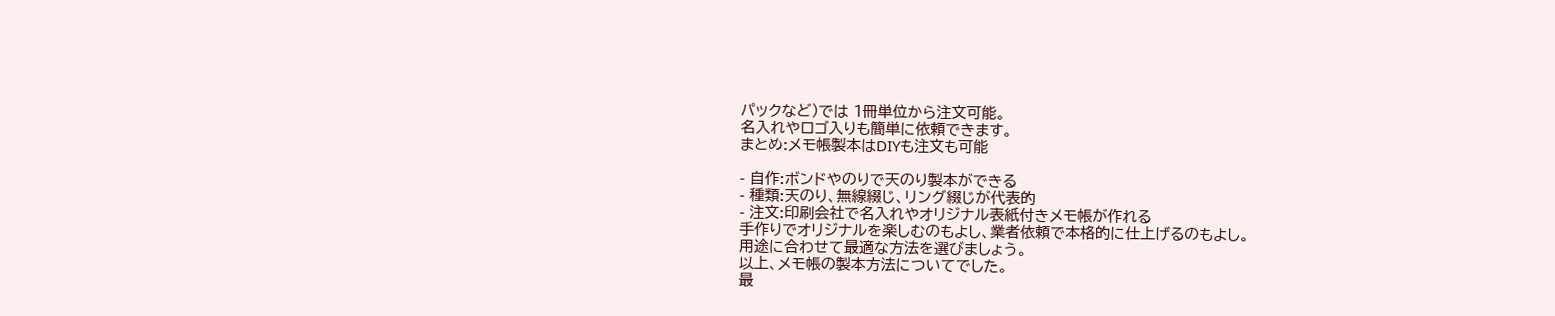パックなど)では 1冊単位から注文可能。
名入れやロゴ入りも簡単に依頼できます。
まとめ:メモ帳製本はDIYも注文も可能

- 自作:ボンドやのりで天のり製本ができる
- 種類:天のり、無線綴じ、リング綴じが代表的
- 注文:印刷会社で名入れやオリジナル表紙付きメモ帳が作れる
手作りでオリジナルを楽しむのもよし、業者依頼で本格的に仕上げるのもよし。
用途に合わせて最適な方法を選びましょう。
以上、メモ帳の製本方法についてでした。
最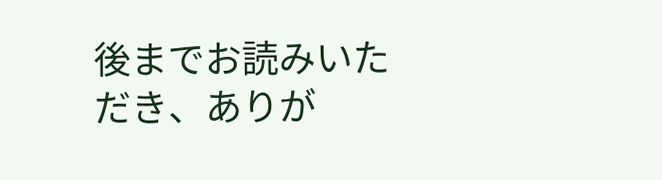後までお読みいただき、ありが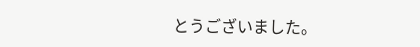とうございました。